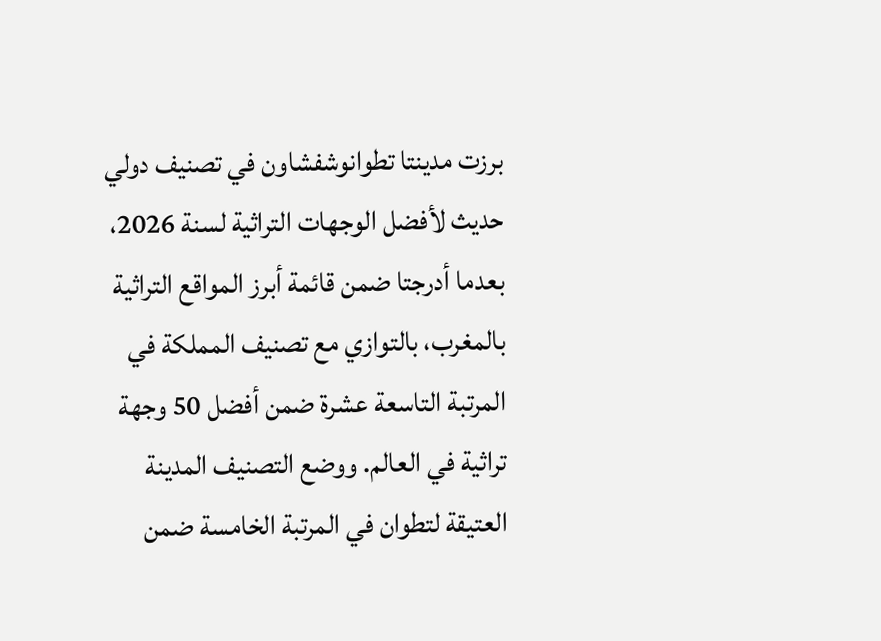برزت مدينتا تطوانوشفشاون في تصنيف دولي حديث لأفضل الوجهات التراثية لسنة 2026، بعدما أدرجتا ضمن قائمة أبرز المواقع التراثية بالمغرب، بالتوازي مع تصنيف المملكة في المرتبة التاسعة عشرة ضمن أفضل 50 وجهة تراثية في العالم. ووضع التصنيف المدينة العتيقة لتطوان في المرتبة الخامسة ضمن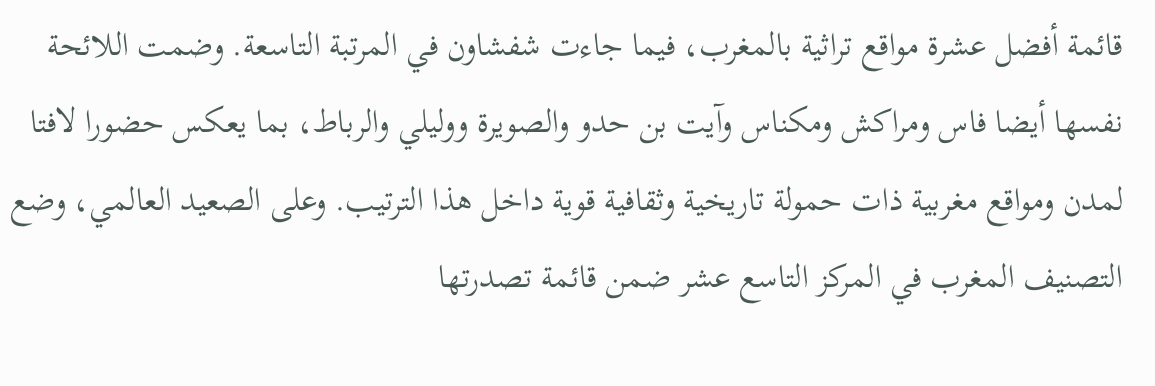قائمة أفضل عشرة مواقع تراثية بالمغرب، فيما جاءت شفشاون في المرتبة التاسعة. وضمت اللائحة نفسها أيضا فاس ومراكش ومكناس وآيت بن حدو والصويرة ووليلي والرباط، بما يعكس حضورا لافتا لمدن ومواقع مغربية ذات حمولة تاريخية وثقافية قوية داخل هذا الترتيب. وعلى الصعيد العالمي، وضع التصنيف المغرب في المركز التاسع عشر ضمن قائمة تصدرتها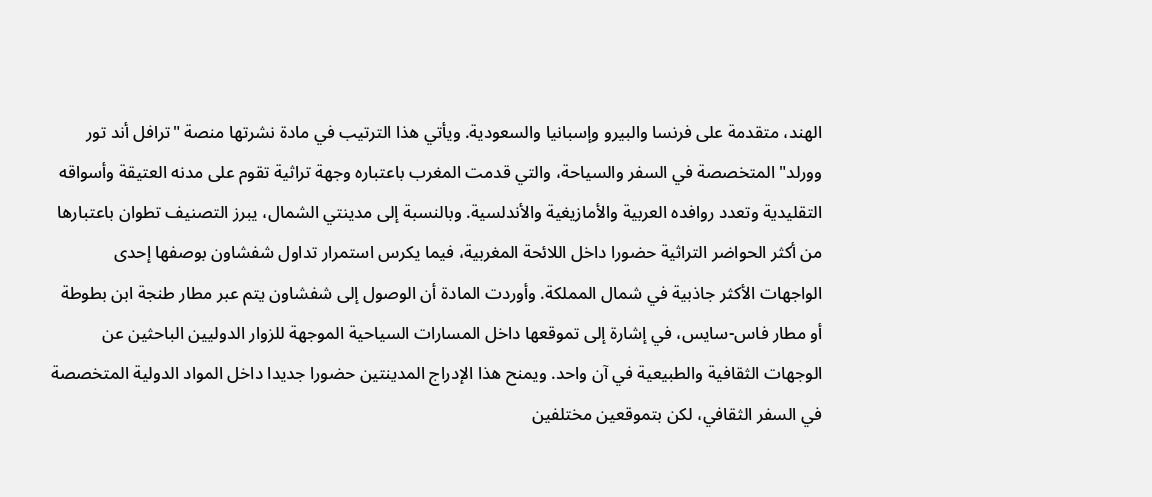الهند، متقدمة على فرنسا والبيرو وإسبانيا والسعودية. ويأتي هذا الترتيب في مادة نشرتها منصة "ترافل أند تور وورلد" المتخصصة في السفر والسياحة، والتي قدمت المغرب باعتباره وجهة تراثية تقوم على مدنه العتيقة وأسواقه التقليدية وتعدد روافده العربية والأمازيغية والأندلسية. وبالنسبة إلى مدينتي الشمال، يبرز التصنيف تطوان باعتبارها من أكثر الحواضر التراثية حضورا داخل اللائحة المغربية، فيما يكرس استمرار تداول شفشاون بوصفها إحدى الواجهات الأكثر جاذبية في شمال المملكة. وأوردت المادة أن الوصول إلى شفشاون يتم عبر مطار طنجة ابن بطوطة أو مطار فاس-سايس، في إشارة إلى تموقعها داخل المسارات السياحية الموجهة للزوار الدوليين الباحثين عن الوجهات الثقافية والطبيعية في آن واحد. ويمنح هذا الإدراج المدينتين حضورا جديدا داخل المواد الدولية المتخصصة في السفر الثقافي، لكن بتموقعين مختلفين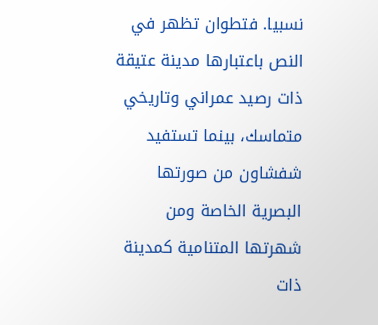نسبيا. فتطوان تظهر في النص باعتبارها مدينة عتيقة ذات رصيد عمراني وتاريخي متماسك، بينما تستفيد شفشاون من صورتها البصرية الخاصة ومن شهرتها المتنامية كمدينة ذات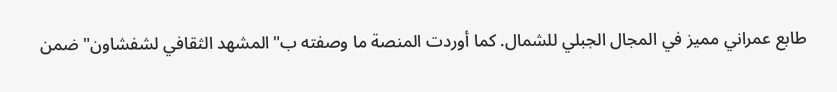طابع عمراني مميز في المجال الجبلي للشمال. كما أوردت المنصة ما وصفته ب"المشهد الثقافي لشفشاون" ضمن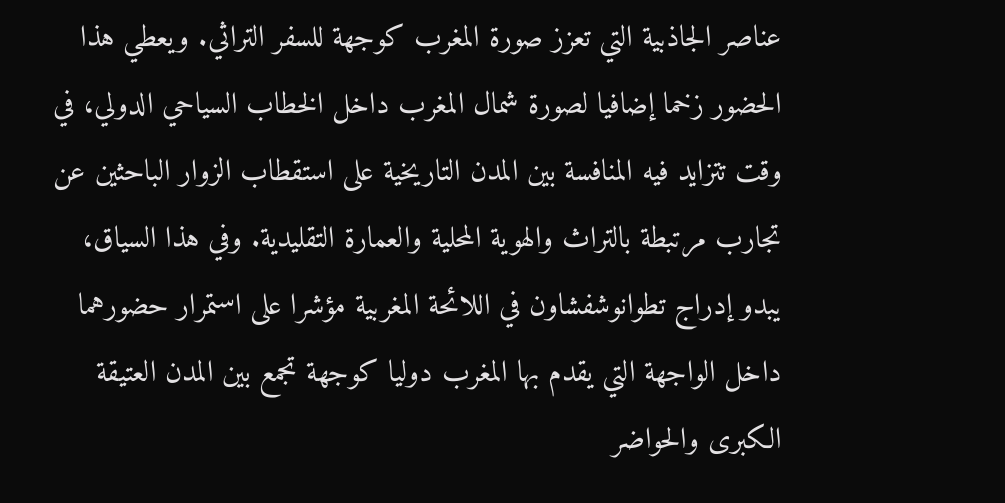عناصر الجاذبية التي تعزز صورة المغرب كوجهة للسفر التراثي. ويعطي هذا الحضور زخما إضافيا لصورة شمال المغرب داخل الخطاب السياحي الدولي، في وقت تتزايد فيه المنافسة بين المدن التاريخية على استقطاب الزوار الباحثين عن تجارب مرتبطة بالتراث والهوية المحلية والعمارة التقليدية. وفي هذا السياق، يبدو إدراج تطوانوشفشاون في اللائحة المغربية مؤشرا على استمرار حضورهما داخل الواجهة التي يقدم بها المغرب دوليا كوجهة تجمع بين المدن العتيقة الكبرى والحواضر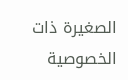الصغيرة ذات الخصوصية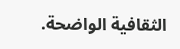الثقافية الواضحة.